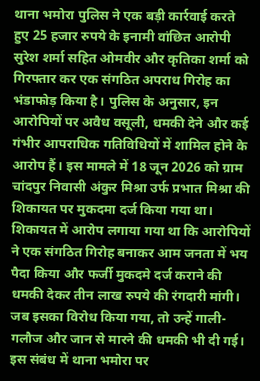थाना भमोरा पुलिस ने एक बड़ी कार्रवाई करते हुए 25 हजार रुपये के इनामी वांछित आरोपी सुरेश शर्मा सहित ओमवीर और कृतिका शर्मा को गिरफ्तार कर एक संगठित अपराध गिरोह का भंडाफोड़ किया है। पुलिस के अनुसार, इन आरोपियों पर अवैध वसूली, धमकी देने और कई गंभीर आपराधिक गतिविधियों में शामिल होने के आरोप हैं। इस मामले में 18 जून 2026 को ग्राम चांदपुर निवासी अंकुर मिश्रा उर्फ प्रभात मिश्रा की शिकायत पर मुकदमा दर्ज किया गया था। शिकायत में आरोप लगाया गया था कि आरोपियों ने एक संगठित गिरोह बनाकर आम जनता में भय पैदा किया और फर्जी मुकदमे दर्ज कराने की धमकी देकर तीन लाख रुपये की रंगदारी मांगी। जब इसका विरोध किया गया, तो उन्हें गाली-गलौज और जान से मारने की धमकी भी दी गई। इस संबंध में थाना भमोरा पर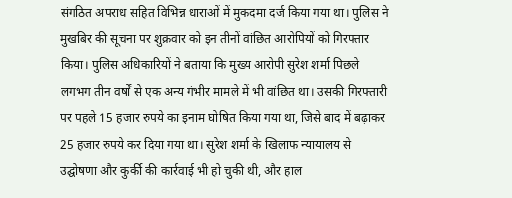संगठित अपराध सहित विभिन्न धाराओं में मुकदमा दर्ज किया गया था। पुलिस ने मुखबिर की सूचना पर शुक्रवार को इन तीनों वांछित आरोपियों को गिरफ्तार किया। पुलिस अधिकारियों ने बताया कि मुख्य आरोपी सुरेश शर्मा पिछले लगभग तीन वर्षों से एक अन्य गंभीर मामले में भी वांछित था। उसकी गिरफ्तारी पर पहले 15 हजार रुपये का इनाम घोषित किया गया था, जिसे बाद में बढ़ाकर 25 हजार रुपये कर दिया गया था। सुरेश शर्मा के खिलाफ न्यायालय से उद्घोषणा और कुर्की की कार्रवाई भी हो चुकी थी, और हाल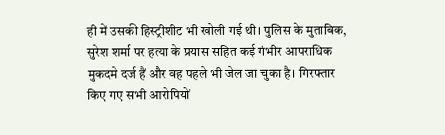ही में उसकी हिस्ट्रीशीट भी खोली गई थी। पुलिस के मुताबिक, सुरेश शर्मा पर हत्या के प्रयास सहित कई गंभीर आपराधिक मुकदमे दर्ज हैं और वह पहले भी जेल जा चुका है। गिरफ्तार किए गए सभी आरोपियों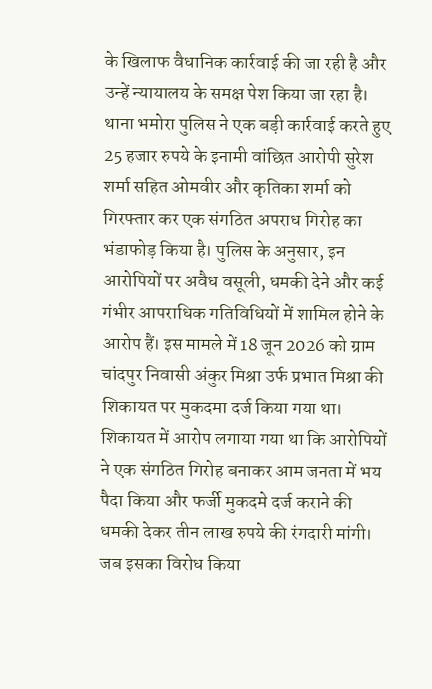के खिलाफ वैधानिक कार्रवाई की जा रही है और उन्हें न्यायालय के समक्ष पेश किया जा रहा है।
थाना भमोरा पुलिस ने एक बड़ी कार्रवाई करते हुए 25 हजार रुपये के इनामी वांछित आरोपी सुरेश शर्मा सहित ओमवीर और कृतिका शर्मा को गिरफ्तार कर एक संगठित अपराध गिरोह का भंडाफोड़ किया है। पुलिस के अनुसार, इन आरोपियों पर अवैध वसूली, धमकी देने और कई गंभीर आपराधिक गतिविधियों में शामिल होने के आरोप हैं। इस मामले में 18 जून 2026 को ग्राम चांदपुर निवासी अंकुर मिश्रा उर्फ प्रभात मिश्रा की शिकायत पर मुकदमा दर्ज किया गया था। शिकायत में आरोप लगाया गया था कि आरोपियों ने एक संगठित गिरोह बनाकर आम जनता में भय पैदा किया और फर्जी मुकदमे दर्ज कराने की धमकी देकर तीन लाख रुपये की रंगदारी मांगी। जब इसका विरोध किया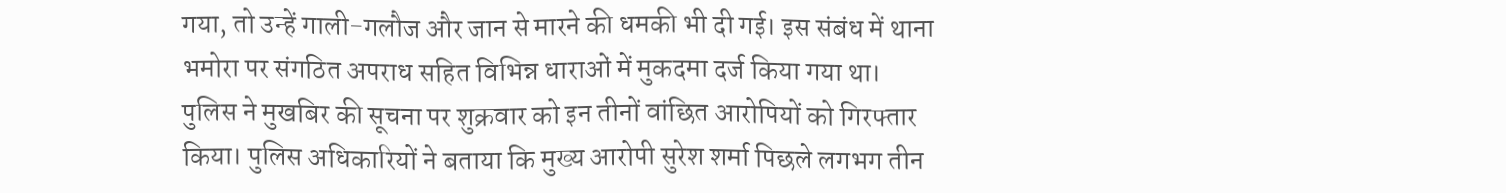गया, तो उन्हें गाली-गलौज और जान से मारने की धमकी भी दी गई। इस संबंध में थाना भमोरा पर संगठित अपराध सहित विभिन्न धाराओं में मुकदमा दर्ज किया गया था। पुलिस ने मुखबिर की सूचना पर शुक्रवार को इन तीनों वांछित आरोपियों को गिरफ्तार किया। पुलिस अधिकारियों ने बताया कि मुख्य आरोपी सुरेश शर्मा पिछले लगभग तीन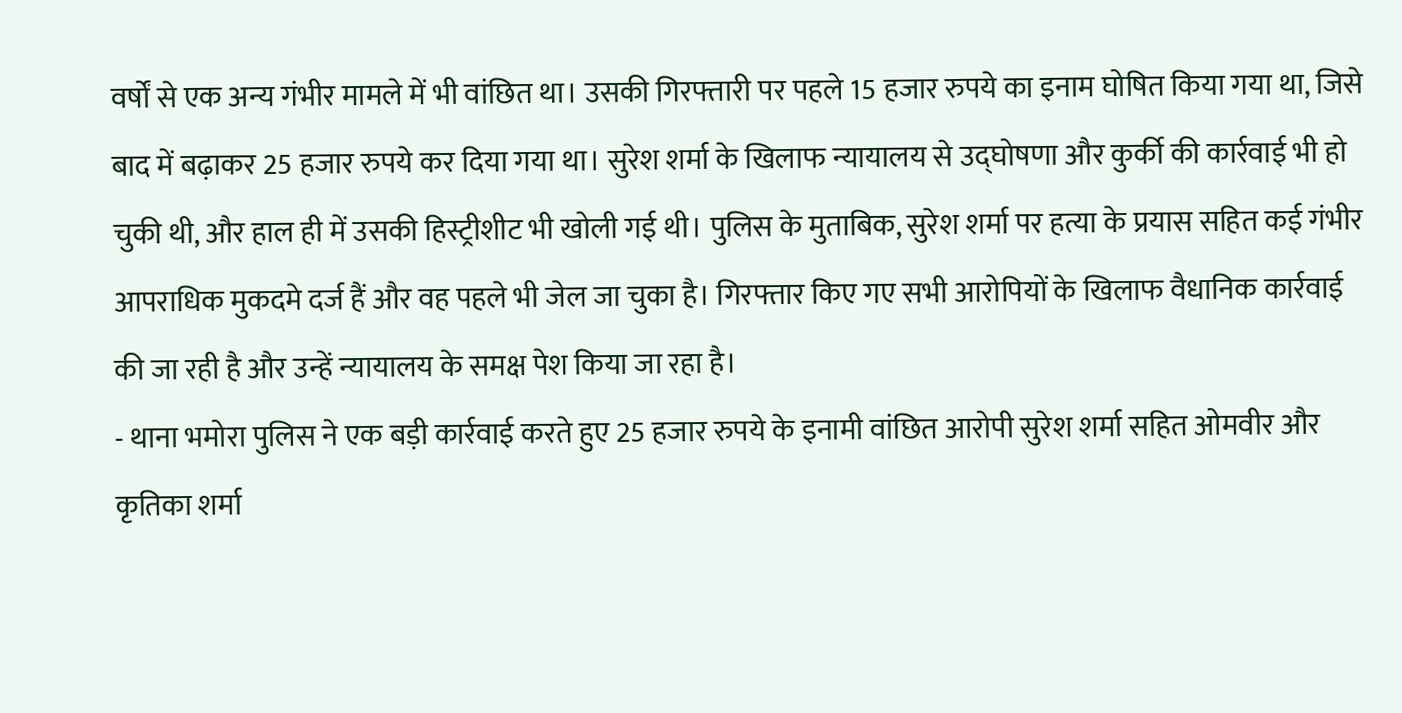वर्षों से एक अन्य गंभीर मामले में भी वांछित था। उसकी गिरफ्तारी पर पहले 15 हजार रुपये का इनाम घोषित किया गया था, जिसे बाद में बढ़ाकर 25 हजार रुपये कर दिया गया था। सुरेश शर्मा के खिलाफ न्यायालय से उद्घोषणा और कुर्की की कार्रवाई भी हो चुकी थी, और हाल ही में उसकी हिस्ट्रीशीट भी खोली गई थी। पुलिस के मुताबिक, सुरेश शर्मा पर हत्या के प्रयास सहित कई गंभीर आपराधिक मुकदमे दर्ज हैं और वह पहले भी जेल जा चुका है। गिरफ्तार किए गए सभी आरोपियों के खिलाफ वैधानिक कार्रवाई की जा रही है और उन्हें न्यायालय के समक्ष पेश किया जा रहा है।
- थाना भमोरा पुलिस ने एक बड़ी कार्रवाई करते हुए 25 हजार रुपये के इनामी वांछित आरोपी सुरेश शर्मा सहित ओमवीर और कृतिका शर्मा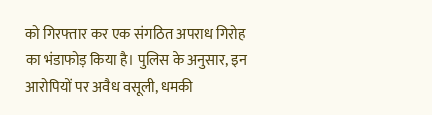को गिरफ्तार कर एक संगठित अपराध गिरोह का भंडाफोड़ किया है। पुलिस के अनुसार, इन आरोपियों पर अवैध वसूली, धमकी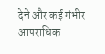देने और कई गंभीर आपराधिक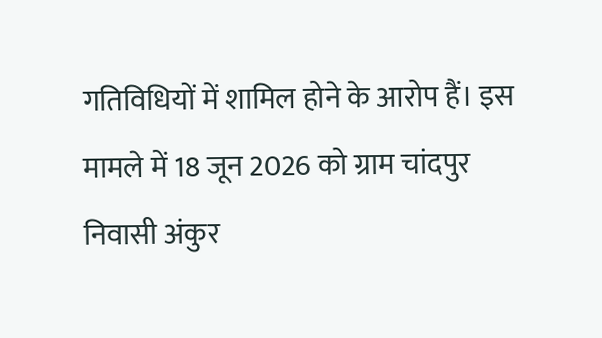गतिविधियों में शामिल होने के आरोप हैं। इस मामले में 18 जून 2026 को ग्राम चांदपुर निवासी अंकुर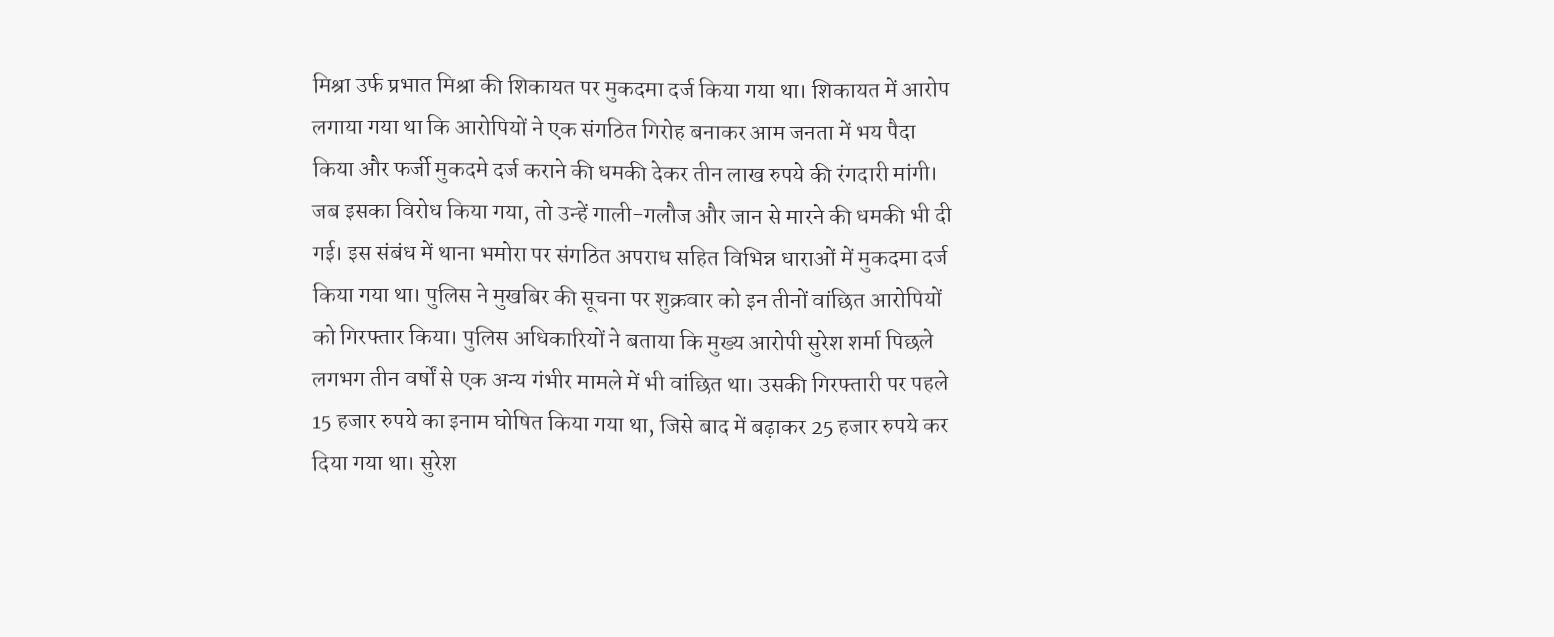मिश्रा उर्फ प्रभात मिश्रा की शिकायत पर मुकदमा दर्ज किया गया था। शिकायत में आरोप लगाया गया था कि आरोपियों ने एक संगठित गिरोह बनाकर आम जनता में भय पैदा किया और फर्जी मुकदमे दर्ज कराने की धमकी देकर तीन लाख रुपये की रंगदारी मांगी। जब इसका विरोध किया गया, तो उन्हें गाली-गलौज और जान से मारने की धमकी भी दी गई। इस संबंध में थाना भमोरा पर संगठित अपराध सहित विभिन्न धाराओं में मुकदमा दर्ज किया गया था। पुलिस ने मुखबिर की सूचना पर शुक्रवार को इन तीनों वांछित आरोपियों को गिरफ्तार किया। पुलिस अधिकारियों ने बताया कि मुख्य आरोपी सुरेश शर्मा पिछले लगभग तीन वर्षों से एक अन्य गंभीर मामले में भी वांछित था। उसकी गिरफ्तारी पर पहले 15 हजार रुपये का इनाम घोषित किया गया था, जिसे बाद में बढ़ाकर 25 हजार रुपये कर दिया गया था। सुरेश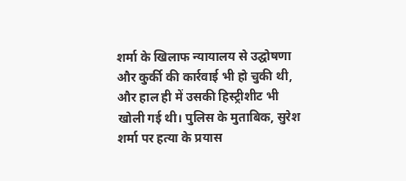शर्मा के खिलाफ न्यायालय से उद्घोषणा और कुर्की की कार्रवाई भी हो चुकी थी, और हाल ही में उसकी हिस्ट्रीशीट भी खोली गई थी। पुलिस के मुताबिक, सुरेश शर्मा पर हत्या के प्रयास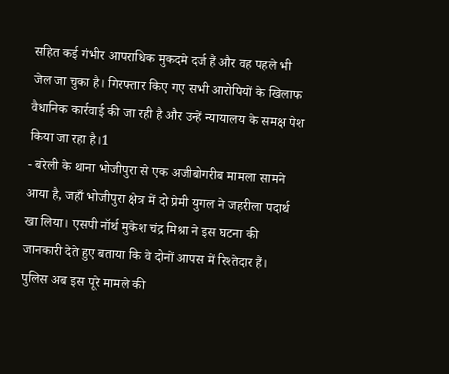सहित कई गंभीर आपराधिक मुकदमे दर्ज हैं और वह पहले भी जेल जा चुका है। गिरफ्तार किए गए सभी आरोपियों के खिलाफ वैधानिक कार्रवाई की जा रही है और उन्हें न्यायालय के समक्ष पेश किया जा रहा है।1
- बरेली के थाना भोजीपुरा से एक अजीबोगरीब मामला सामने आया है, जहाँ भोजीपुरा क्षेत्र में दो प्रेमी युगल ने जहरीला पदार्थ खा लिया। एसपी नॉर्थ मुकेश चंद्र मिश्रा ने इस घटना की जानकारी देते हुए बताया कि वे दोनों आपस में रिश्तेदार हैं। पुलिस अब इस पूरे मामले की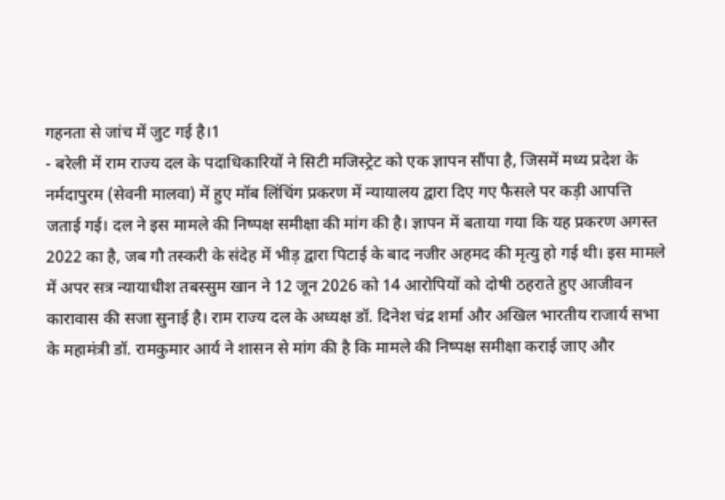गहनता से जांच में जुट गई है।1
- बरेली में राम राज्य दल के पदाधिकारियों ने सिटी मजिस्ट्रेट को एक ज्ञापन सौंपा है, जिसमें मध्य प्रदेश के नर्मदापुरम (सेवनी मालवा) में हुए मॉब लिंचिंग प्रकरण में न्यायालय द्वारा दिए गए फैसले पर कड़ी आपत्ति जताई गई। दल ने इस मामले की निष्पक्ष समीक्षा की मांग की है। ज्ञापन में बताया गया कि यह प्रकरण अगस्त 2022 का है, जब गौ तस्करी के संदेह में भीड़ द्वारा पिटाई के बाद नजीर अहमद की मृत्यु हो गई थी। इस मामले में अपर सत्र न्यायाधीश तबस्सुम खान ने 12 जून 2026 को 14 आरोपियों को दोषी ठहराते हुए आजीवन कारावास की सजा सुनाई है। राम राज्य दल के अध्यक्ष डॉ. दिनेश चंद्र शर्मा और अखिल भारतीय राजार्य सभा के महामंत्री डॉ. रामकुमार आर्य ने शासन से मांग की है कि मामले की निष्पक्ष समीक्षा कराई जाए और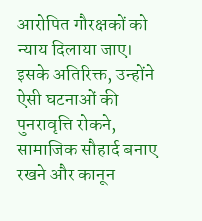आरोपित गौरक्षकों को न्याय दिलाया जाए। इसके अतिरिक्त, उन्होंने ऐसी घटनाओं की पुनरावृत्ति रोकने, सामाजिक सौहार्द बनाए रखने और कानून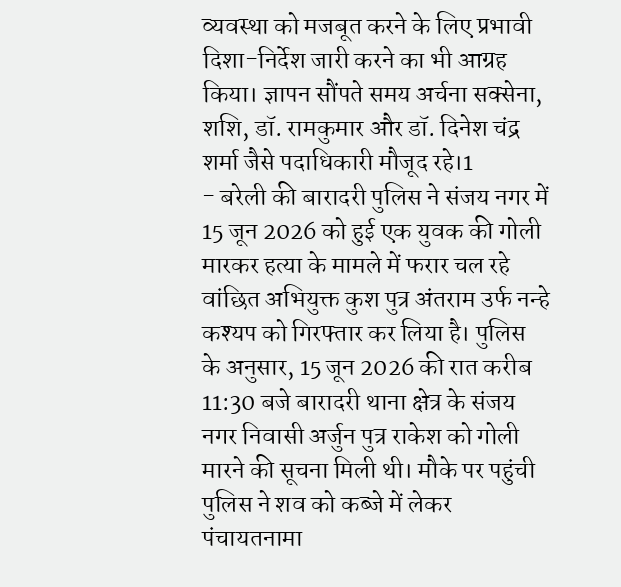व्यवस्था को मजबूत करने के लिए प्रभावी दिशा-निर्देश जारी करने का भी आग्रह किया। ज्ञापन सौंपते समय अर्चना सक्सेना, शशि, डॉ. रामकुमार और डॉ. दिनेश चंद्र शर्मा जैसे पदाधिकारी मौजूद रहे।1
- बरेली की बारादरी पुलिस ने संजय नगर में 15 जून 2026 को हुई एक युवक की गोली मारकर हत्या के मामले में फरार चल रहे वांछित अभियुक्त कुश पुत्र अंतराम उर्फ नन्हे कश्यप को गिरफ्तार कर लिया है। पुलिस के अनुसार, 15 जून 2026 की रात करीब 11:30 बजे बारादरी थाना क्षेत्र के संजय नगर निवासी अर्जुन पुत्र राकेश को गोली मारने की सूचना मिली थी। मौके पर पहुंची पुलिस ने शव को कब्जे में लेकर पंचायतनामा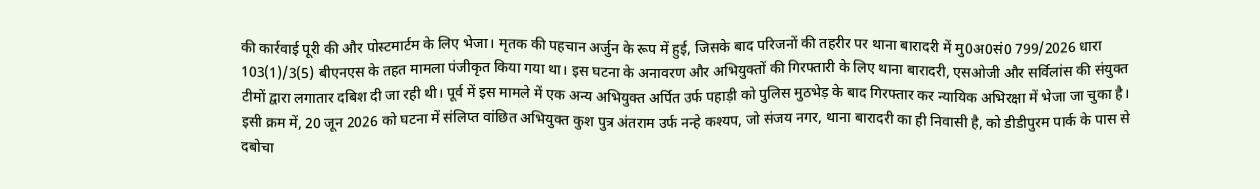की कार्रवाई पूरी की और पोस्टमार्टम के लिए भेजा। मृतक की पहचान अर्जुन के रूप में हुई, जिसके बाद परिजनों की तहरीर पर थाना बारादरी में मु0अ0सं0 799/2026 धारा 103(1)/3(5) बीएनएस के तहत मामला पंजीकृत किया गया था। इस घटना के अनावरण और अभियुक्तों की गिरफ्तारी के लिए थाना बारादरी, एसओजी और सर्विलांस की संयुक्त टीमों द्वारा लगातार दबिश दी जा रही थी। पूर्व में इस मामले में एक अन्य अभियुक्त अर्पित उर्फ पहाड़ी को पुलिस मुठभेड़ के बाद गिरफ्तार कर न्यायिक अभिरक्षा में भेजा जा चुका है। इसी क्रम में, 20 जून 2026 को घटना में संलिप्त वांछित अभियुक्त कुश पुत्र अंतराम उर्फ नन्हे कश्यप, जो संजय नगर, थाना बारादरी का ही निवासी है, को डीडीपुरम पार्क के पास से दबोचा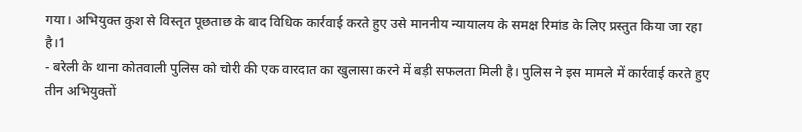गया। अभियुक्त कुश से विस्तृत पूछताछ के बाद विधिक कार्रवाई करते हुए उसे माननीय न्यायालय के समक्ष रिमांड के लिए प्रस्तुत किया जा रहा है।1
- बरेली के थाना कोतवाली पुलिस को चोरी की एक वारदात का खुलासा करने में बड़ी सफलता मिली है। पुलिस ने इस मामले में कार्रवाई करते हुए तीन अभियुक्तों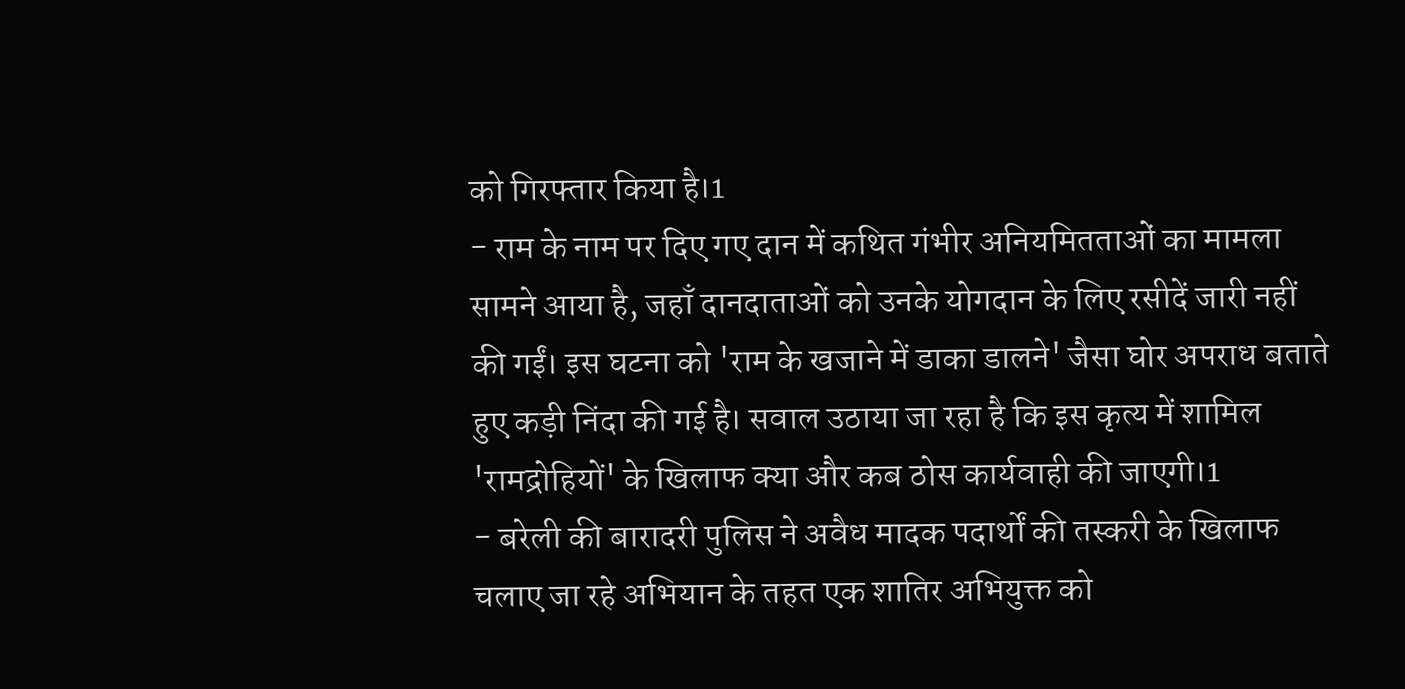को गिरफ्तार किया है।1
- राम के नाम पर दिए गए दान में कथित गंभीर अनियमितताओं का मामला सामने आया है, जहाँ दानदाताओं को उनके योगदान के लिए रसीदें जारी नहीं की गईं। इस घटना को 'राम के खजाने में डाका डालने' जैसा घोर अपराध बताते हुए कड़ी निंदा की गई है। सवाल उठाया जा रहा है कि इस कृत्य में शामिल 'रामद्रोहियों' के खिलाफ क्या और कब ठोस कार्यवाही की जाएगी।1
- बरेली की बारादरी पुलिस ने अवैध मादक पदार्थों की तस्करी के खिलाफ चलाए जा रहे अभियान के तहत एक शातिर अभियुक्त को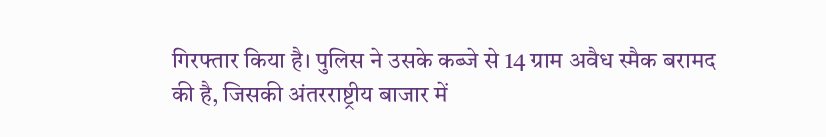गिरफ्तार किया है। पुलिस ने उसके कब्जे से 14 ग्राम अवैध स्मैक बरामद की है, जिसकी अंतरराष्ट्रीय बाजार में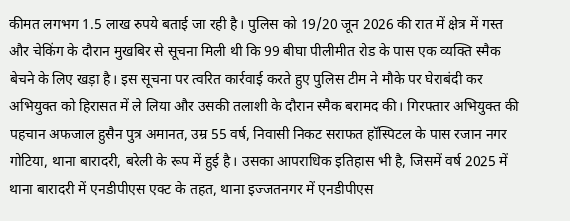कीमत लगभग 1.5 लाख रुपये बताई जा रही है। पुलिस को 19/20 जून 2026 की रात में क्षेत्र में गस्त और चेकिंग के दौरान मुखबिर से सूचना मिली थी कि 99 बीघा पीलीमीत रोड के पास एक व्यक्ति स्मैक बेचने के लिए खड़ा है। इस सूचना पर त्वरित कार्रवाई करते हुए पुलिस टीम ने मौके पर घेराबंदी कर अभियुक्त को हिरासत में ले लिया और उसकी तलाशी के दौरान स्मैक बरामद की। गिरफ्तार अभियुक्त की पहचान अफजाल हुसैन पुत्र अमानत, उम्र 55 वर्ष, निवासी निकट सराफत हॉस्पिटल के पास रजान नगर गोटिया, थाना बारादरी, बरेली के रूप में हुई है। उसका आपराधिक इतिहास भी है, जिसमें वर्ष 2025 में थाना बारादरी में एनडीपीएस एक्ट के तहत, थाना इज्जतनगर में एनडीपीएस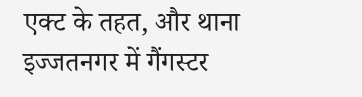एक्ट के तहत, और थाना इज्जतनगर में गैंगस्टर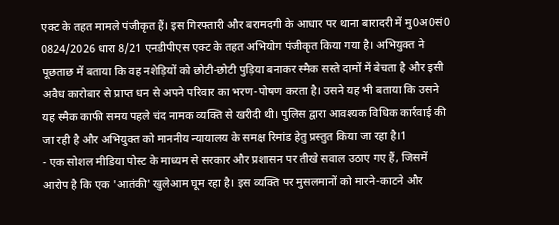एक्ट के तहत मामले पंजीकृत हैं। इस गिरफ्तारी और बरामदगी के आधार पर थाना बारादरी में मु0अ0सं0 0824/2026 धारा 8/21 एनडीपीएस एक्ट के तहत अभियोग पंजीकृत किया गया है। अभियुक्त ने पूछताछ में बताया कि वह नशेड़ियों को छोटी-छोटी पुड़िया बनाकर स्मैक सस्ते दामों में बेचता है और इसी अवैध कारोबार से प्राप्त धन से अपने परिवार का भरण-पोषण करता है। उसने यह भी बताया कि उसने यह स्मैक काफी समय पहले चंद नामक व्यक्ति से खरीदी थी। पुलिस द्वारा आवश्यक विधिक कार्रवाई की जा रही है और अभियुक्त को माननीय न्यायालय के समक्ष रिमांड हेतु प्रस्तुत किया जा रहा है।1
- एक सोशल मीडिया पोस्ट के माध्यम से सरकार और प्रशासन पर तीखे सवाल उठाए गए हैं, जिसमें आरोप है कि एक 'आतंकी' खुलेआम घूम रहा है। इस व्यक्ति पर मुसलमानों को मारने-काटने और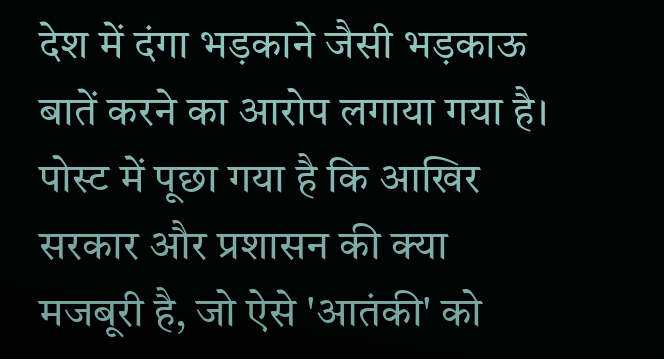देश में दंगा भड़काने जैसी भड़काऊ बातें करने का आरोप लगाया गया है। पोस्ट में पूछा गया है कि आखिर सरकार और प्रशासन की क्या मजबूरी है, जो ऐसे 'आतंकी' को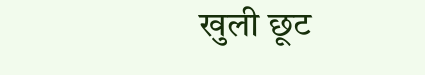खुली छूट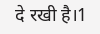दे रखी है।1